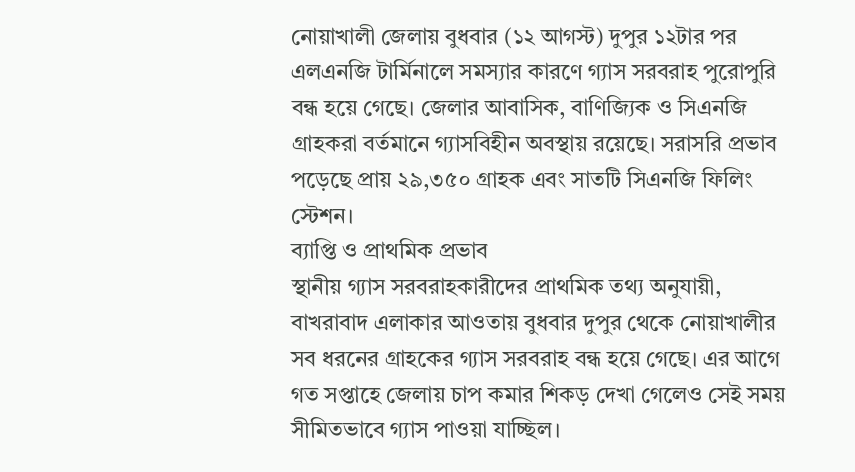নোয়াখালী জেলায় বুধবার (১২ আগস্ট) দুপুর ১২টার পর এলএনজি টার্মিনালে সমস্যার কারণে গ্যাস সরবরাহ পুরোপুরি বন্ধ হয়ে গেছে। জেলার আবাসিক, বাণিজ্যিক ও সিএনজি গ্রাহকরা বর্তমানে গ্যাসবিহীন অবস্থায় রয়েছে। সরাসরি প্রভাব পড়েছে প্রায় ২৯,৩৫০ গ্রাহক এবং সাতটি সিএনজি ফিলিং স্টেশন।
ব্যাপ্তি ও প্রাথমিক প্রভাব
স্থানীয় গ্যাস সরবরাহকারীদের প্রাথমিক তথ্য অনুযায়ী, বাখরাবাদ এলাকার আওতায় বুধবার দুপুর থেকে নোয়াখালীর সব ধরনের গ্রাহকের গ্যাস সরবরাহ বন্ধ হয়ে গেছে। এর আগে গত সপ্তাহে জেলায় চাপ কমার শিকড় দেখা গেলেও সেই সময় সীমিতভাবে গ্যাস পাওয়া যাচ্ছিল।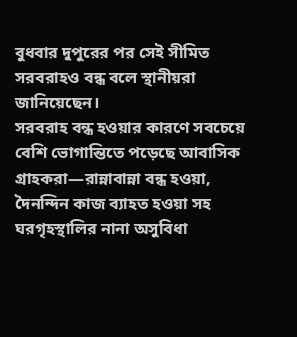বুধবার দুপুরের পর সেই সীমিত সরবরাহও বন্ধ বলে স্থানীয়রা জানিয়েছেন।
সরবরাহ বন্ধ হওয়ার কারণে সবচেয়ে বেশি ভোগান্তিতে পড়েছে আবাসিক গ্রাহকরা—রান্নাবান্না বন্ধ হওয়া, দৈনন্দিন কাজ ব্যাহত হওয়া সহ ঘরগৃহস্থালির নানা অসুবিধা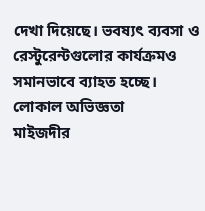দেখা দিয়েছে। ভবষ্যৎ ব্যবসা ও রেস্টুরেন্টগুলোর কার্যক্রমও সমানভাবে ব্যাহত হচ্ছে।
লোকাল অভিজ্ঞতা
মাইজদীর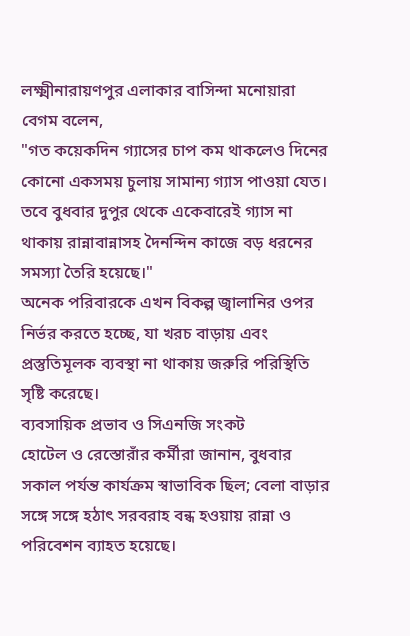লক্ষ্মীনারায়ণপুর এলাকার বাসিন্দা মনোয়ারা বেগম বলেন,
"গত কয়েকদিন গ্যাসের চাপ কম থাকলেও দিনের কোনো একসময় চুলায় সামান্য গ্যাস পাওয়া যেত। তবে বুধবার দুপুর থেকে একেবারেই গ্যাস না থাকায় রান্নাবান্নাসহ দৈনন্দিন কাজে বড় ধরনের সমস্যা তৈরি হয়েছে।"
অনেক পরিবারকে এখন বিকল্প জ্বালানির ওপর নির্ভর করতে হচ্ছে, যা খরচ বাড়ায় এবং প্রস্তুতিমূলক ব্যবস্থা না থাকায় জরুরি পরিস্থিতি সৃষ্টি করেছে।
ব্যবসায়িক প্রভাব ও সিএনজি সংকট
হোটেল ও রেস্তোরাঁর কর্মীরা জানান, বুধবার সকাল পর্যন্ত কার্যক্রম স্বাভাবিক ছিল; বেলা বাড়ার সঙ্গে সঙ্গে হঠাৎ সরবরাহ বন্ধ হওয়ায় রান্না ও পরিবেশন ব্যাহত হয়েছে।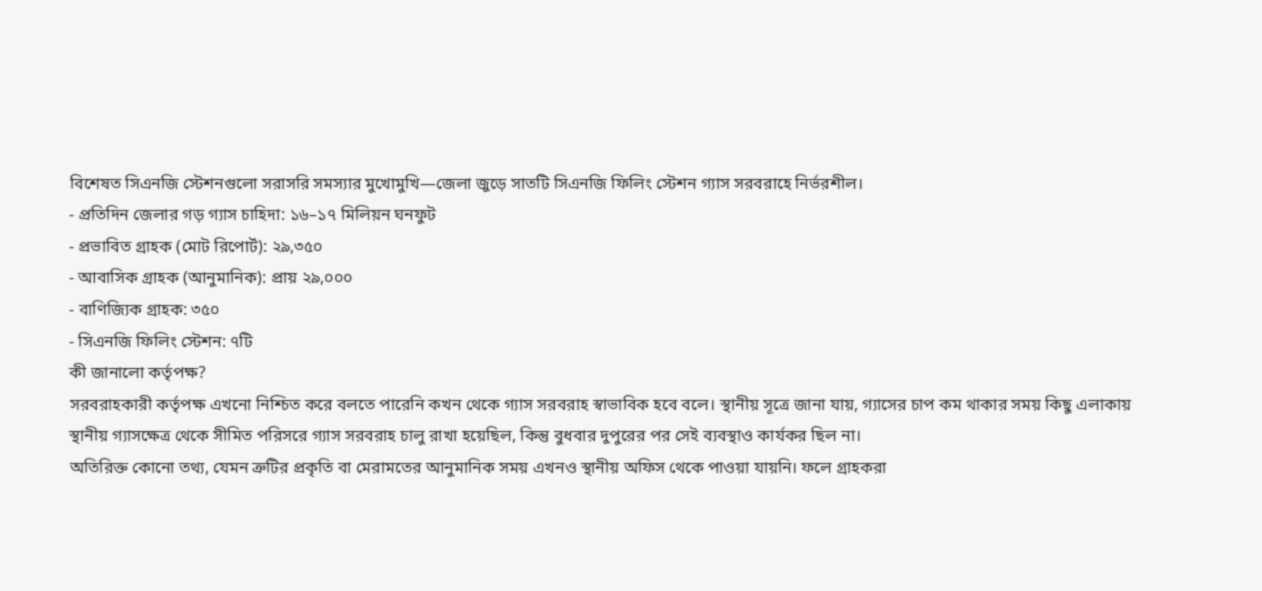বিশেষত সিএনজি স্টেশনগুলো সরাসরি সমস্যার মুখোমুখি—জেলা জুড়ে সাতটি সিএনজি ফিলিং স্টেশন গ্যাস সরবরাহে নির্ভরশীল।
- প্রতিদিন জেলার গড় গ্যাস চাহিদা: ১৬–১৭ মিলিয়ন ঘনফুট
- প্রভাবিত গ্রাহক (মোট রিপোর্ট): ২৯,৩৫০
- আবাসিক গ্রাহক (আনুমানিক): প্রায় ২৯,০০০
- বাণিজ্যিক গ্রাহক: ৩৫০
- সিএনজি ফিলিং স্টেশন: ৭টি
কী জানালো কর্তৃপক্ষ?
সরবরাহকারী কর্তৃপক্ষ এখনো নিশ্চিত করে বলতে পারেনি কখন থেকে গ্যাস সরবরাহ স্বাভাবিক হবে বলে। স্থানীয় সূত্রে জানা যায়, গ্যাসের চাপ কম থাকার সময় কিছু এলাকায় স্থানীয় গ্যাসক্ষেত্র থেকে সীমিত পরিসরে গ্যাস সরবরাহ চালু রাখা হয়েছিল, কিন্তু বুধবার দুপুরের পর সেই ব্যবস্থাও কার্যকর ছিল না।
অতিরিক্ত কোনো তথ্য, যেমন ত্রুটির প্রকৃতি বা মেরামতের আনুমানিক সময় এখনও স্থানীয় অফিস থেকে পাওয়া যায়নি। ফলে গ্রাহকরা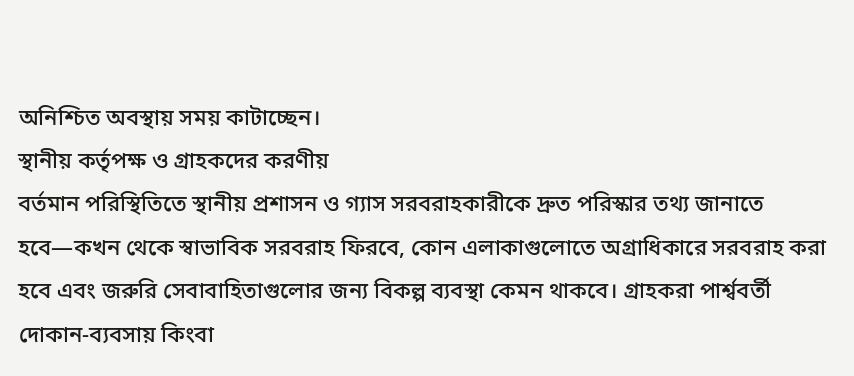অনিশ্চিত অবস্থায় সময় কাটাচ্ছেন।
স্থানীয় কর্তৃপক্ষ ও গ্রাহকদের করণীয়
বর্তমান পরিস্থিতিতে স্থানীয় প্রশাসন ও গ্যাস সরবরাহকারীকে দ্রুত পরিস্কার তথ্য জানাতে হবে—কখন থেকে স্বাভাবিক সরবরাহ ফিরবে, কোন এলাকাগুলোতে অগ্রাধিকারে সরবরাহ করা হবে এবং জরুরি সেবাবাহিতাগুলোর জন্য বিকল্প ব্যবস্থা কেমন থাকবে। গ্রাহকরা পার্শ্ববর্তী দোকান-ব্যবসায় কিংবা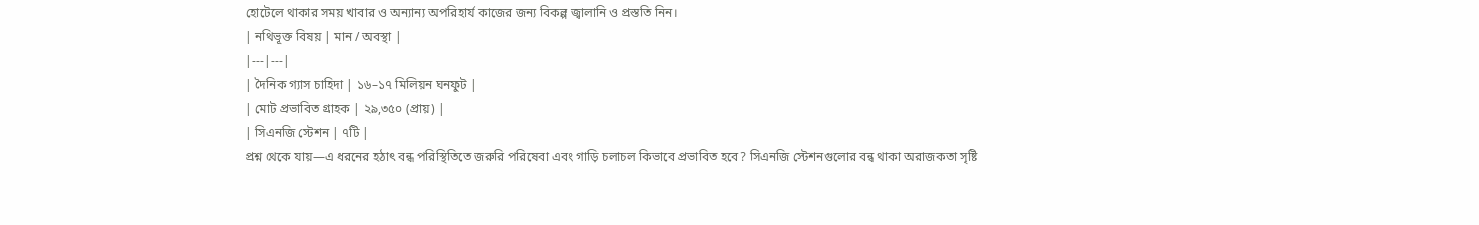হোটেলে থাকার সময় খাবার ও অন্যান্য অপরিহার্য কাজের জন্য বিকল্প জ্বালানি ও প্রস্ততি নিন।
| নথিভূক্ত বিষয় | মান / অবস্থা |
|---|---|
| দৈনিক গ্যাস চাহিদা | ১৬–১৭ মিলিয়ন ঘনফুট |
| মোট প্রভাবিত গ্রাহক | ২৯,৩৫০ (প্রায়) |
| সিএনজি স্টেশন | ৭টি |
প্রশ্ন থেকে যায়—এ ধরনের হঠাৎ বন্ধ পরিস্থিতিতে জরুরি পরিষেবা এবং গাড়ি চলাচল কিভাবে প্রভাবিত হবে? সিএনজি স্টেশনগুলোর বন্ধ থাকা অরাজকতা সৃষ্টি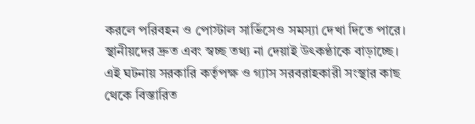করলে পরিবহন ও পোস্টাল সার্ভিসেও সমস্যা দেখা দিতে পারে। স্থানীয়দের দ্রুত এবং স্বচ্ছ তথ্য না দেয়াই উৎকণ্ঠাকে বাড়াচ্ছে।
এই ঘটনায় সরকারি কর্তৃপক্ষ ও গ্যাস সরবরাহকারী সংস্থার কাছ থেকে বিস্তারিত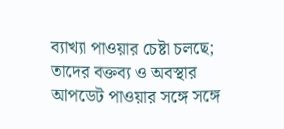ব্যাখ্যা পাওয়ার চেষ্টা চলছে; তাদের বক্তব্য ও অবস্থার আপডেট পাওয়ার সঙ্গে সঙ্গে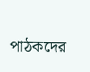পাঠকদের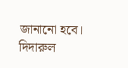জানানো হবে।
দিদারুল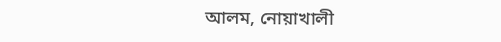আলম, নোয়াখালী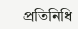প্রতিনিধি